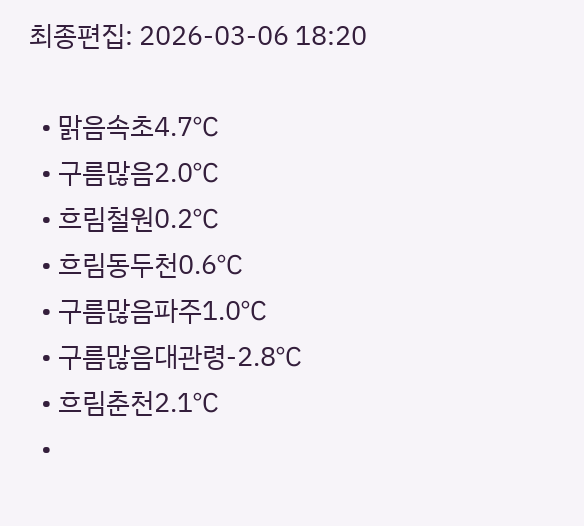최종편집: 2026-03-06 18:20

  • 맑음속초4.7℃
  • 구름많음2.0℃
  • 흐림철원0.2℃
  • 흐림동두천0.6℃
  • 구름많음파주1.0℃
  • 구름많음대관령-2.8℃
  • 흐림춘천2.1℃
  •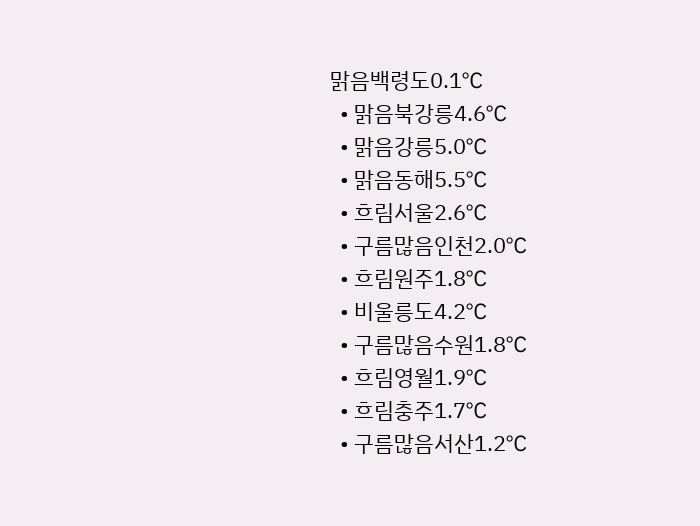맑음백령도0.1℃
  • 맑음북강릉4.6℃
  • 맑음강릉5.0℃
  • 맑음동해5.5℃
  • 흐림서울2.6℃
  • 구름많음인천2.0℃
  • 흐림원주1.8℃
  • 비울릉도4.2℃
  • 구름많음수원1.8℃
  • 흐림영월1.9℃
  • 흐림충주1.7℃
  • 구름많음서산1.2℃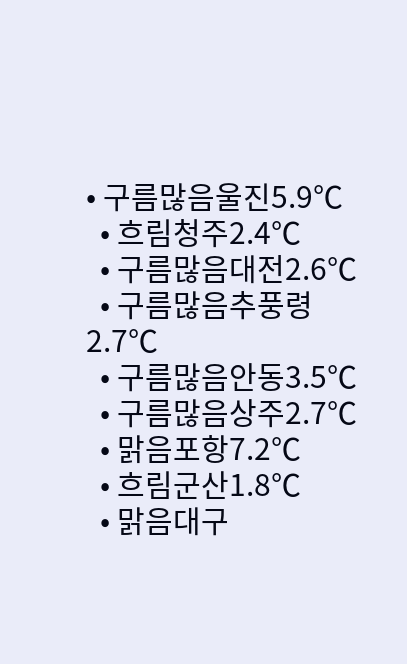• 구름많음울진5.9℃
  • 흐림청주2.4℃
  • 구름많음대전2.6℃
  • 구름많음추풍령2.7℃
  • 구름많음안동3.5℃
  • 구름많음상주2.7℃
  • 맑음포항7.2℃
  • 흐림군산1.8℃
  • 맑음대구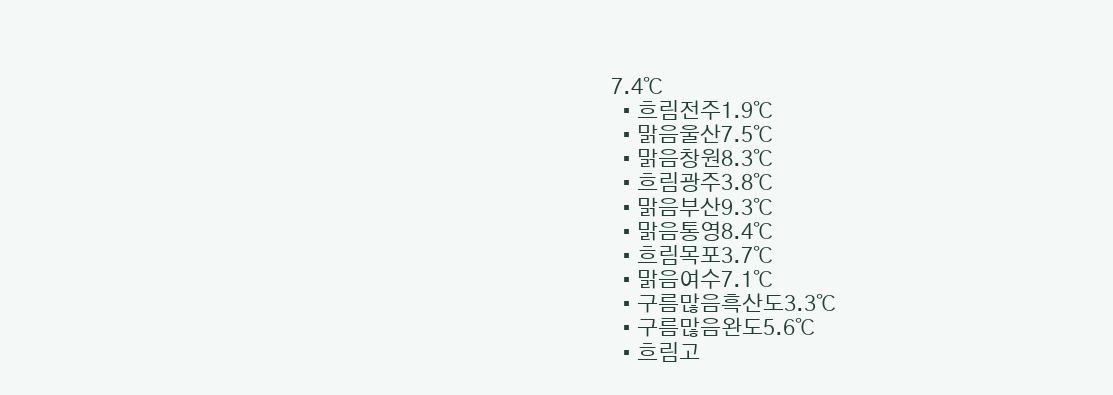7.4℃
  • 흐림전주1.9℃
  • 맑음울산7.5℃
  • 맑음창원8.3℃
  • 흐림광주3.8℃
  • 맑음부산9.3℃
  • 맑음통영8.4℃
  • 흐림목포3.7℃
  • 맑음여수7.1℃
  • 구름많음흑산도3.3℃
  • 구름많음완도5.6℃
  • 흐림고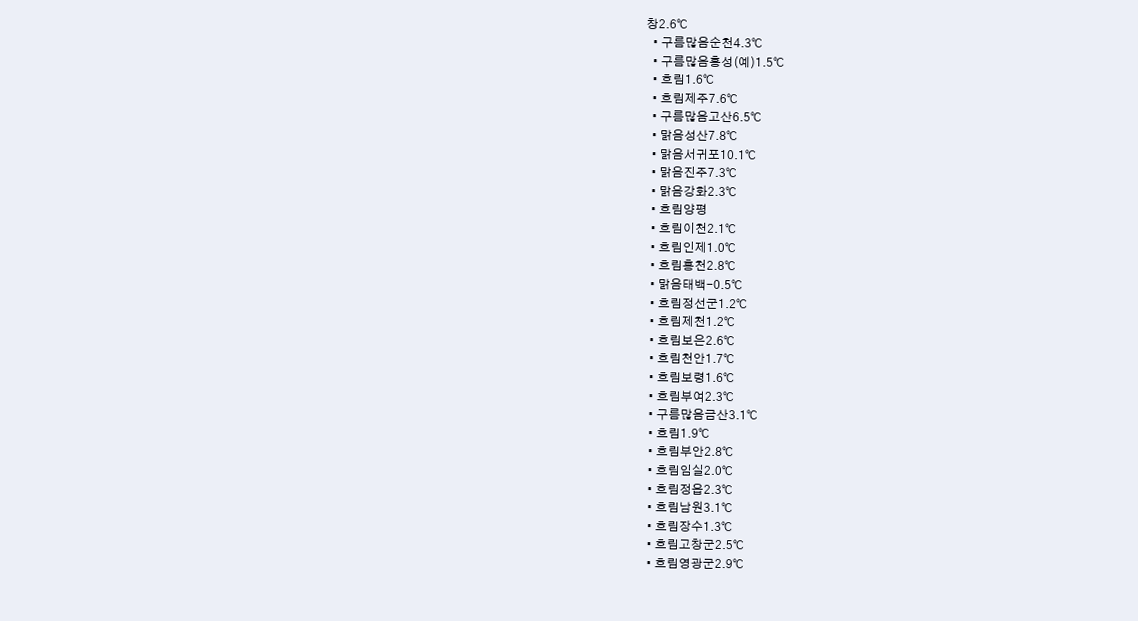창2.6℃
  • 구름많음순천4.3℃
  • 구름많음홍성(예)1.5℃
  • 흐림1.6℃
  • 흐림제주7.6℃
  • 구름많음고산6.5℃
  • 맑음성산7.8℃
  • 맑음서귀포10.1℃
  • 맑음진주7.3℃
  • 맑음강화2.3℃
  • 흐림양평
  • 흐림이천2.1℃
  • 흐림인제1.0℃
  • 흐림홍천2.8℃
  • 맑음태백-0.5℃
  • 흐림정선군1.2℃
  • 흐림제천1.2℃
  • 흐림보은2.6℃
  • 흐림천안1.7℃
  • 흐림보령1.6℃
  • 흐림부여2.3℃
  • 구름많음금산3.1℃
  • 흐림1.9℃
  • 흐림부안2.8℃
  • 흐림임실2.0℃
  • 흐림정읍2.3℃
  • 흐림남원3.1℃
  • 흐림장수1.3℃
  • 흐림고창군2.5℃
  • 흐림영광군2.9℃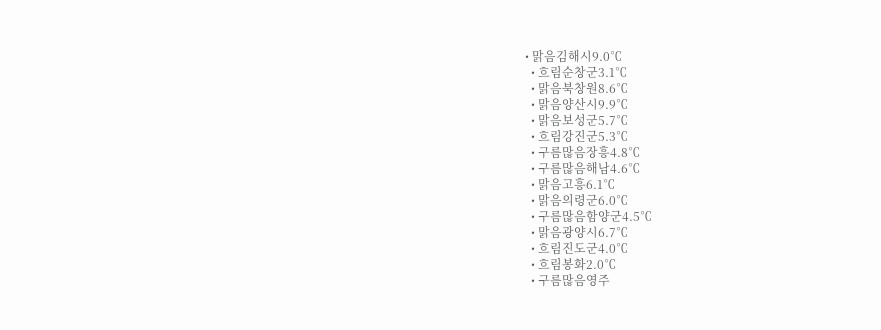• 맑음김해시9.0℃
  • 흐림순창군3.1℃
  • 맑음북창원8.6℃
  • 맑음양산시9.9℃
  • 맑음보성군5.7℃
  • 흐림강진군5.3℃
  • 구름많음장흥4.8℃
  • 구름많음해남4.6℃
  • 맑음고흥6.1℃
  • 맑음의령군6.0℃
  • 구름많음함양군4.5℃
  • 맑음광양시6.7℃
  • 흐림진도군4.0℃
  • 흐림봉화2.0℃
  • 구름많음영주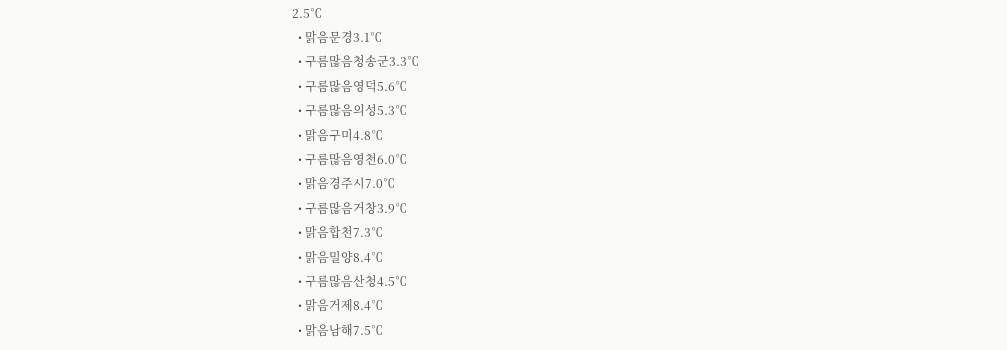2.5℃
  • 맑음문경3.1℃
  • 구름많음청송군3.3℃
  • 구름많음영덕5.6℃
  • 구름많음의성5.3℃
  • 맑음구미4.8℃
  • 구름많음영천6.0℃
  • 맑음경주시7.0℃
  • 구름많음거창3.9℃
  • 맑음합천7.3℃
  • 맑음밀양8.4℃
  • 구름많음산청4.5℃
  • 맑음거제8.4℃
  • 맑음남해7.5℃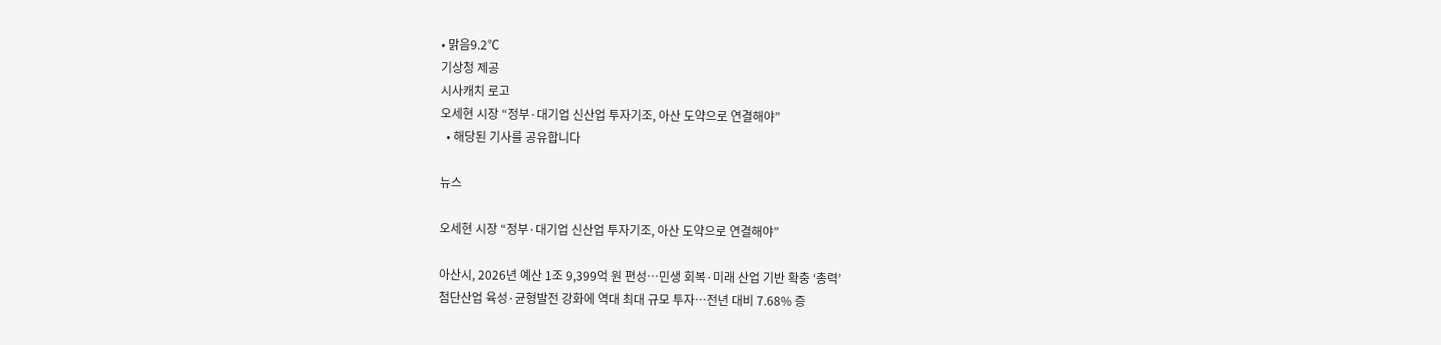• 맑음9.2℃
기상청 제공
시사캐치 로고
오세현 시장 “정부·대기업 신산업 투자기조, 아산 도약으로 연결해야”
  • 해당된 기사를 공유합니다

뉴스

오세현 시장 “정부·대기업 신산업 투자기조, 아산 도약으로 연결해야”

아산시, 2026년 예산 1조 9,399억 원 편성…민생 회복·미래 산업 기반 확충 ‘총력’
첨단산업 육성·균형발전 강화에 역대 최대 규모 투자…전년 대비 7.68% 증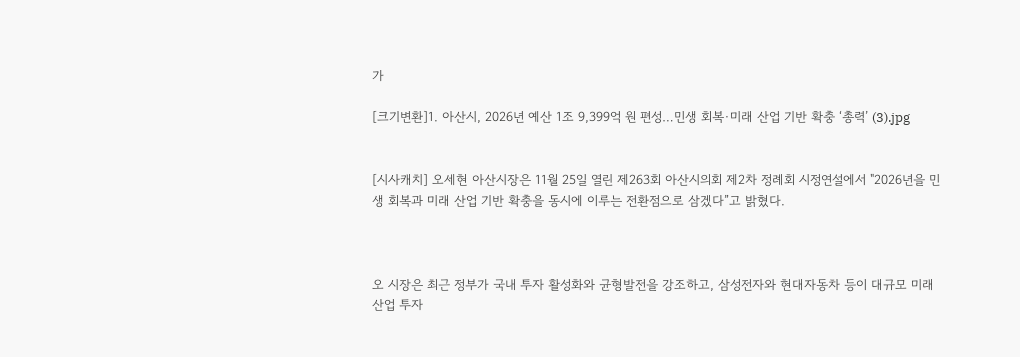가

[크기변환]1. 아산시, 2026년 예산 1조 9,399억 원 편성…민생 회복·미래 산업 기반 확충 ‘총력’ (3).jpg


[시사캐치] 오세현 아산시장은 11월 25일 열린 제263회 아산시의회 제2차 정례회 시정연설에서 "2026년을 민생 회복과 미래 산업 기반 확충을 동시에 이루는 전환점으로 삼겠다”고 밝혔다.



오 시장은 최근 정부가 국내 투자 활성화와 균형발전을 강조하고, 삼성전자와 현대자동차 등이 대규모 미래 산업 투자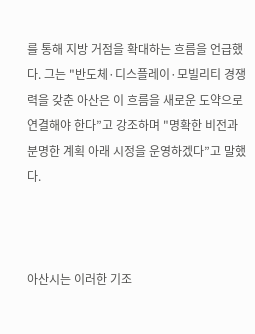를 통해 지방 거점을 확대하는 흐름을 언급했다. 그는 "반도체·디스플레이·모빌리티 경쟁력을 갖춘 아산은 이 흐름을 새로운 도약으로 연결해야 한다”고 강조하며 "명확한 비전과 분명한 계획 아래 시정을 운영하겠다”고 말했다.



아산시는 이러한 기조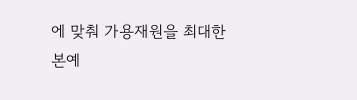에 맞춰 가용재원을 최대한 본예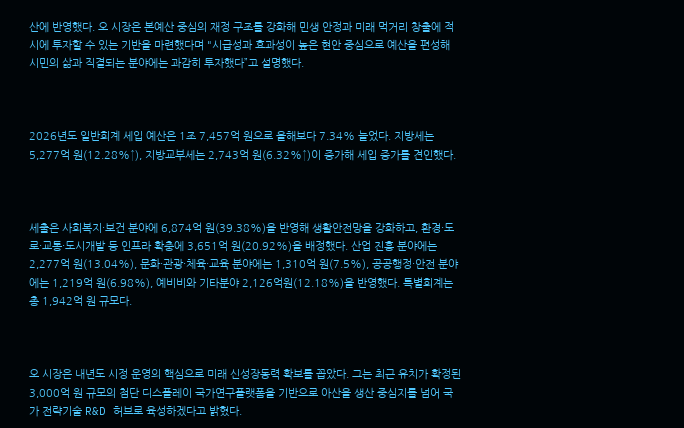산에 반영했다. 오 시장은 본예산 중심의 재정 구조를 강화해 민생 안정과 미래 먹거리 창출에 적시에 투자할 수 있는 기반을 마련했다며 "시급성과 효과성이 높은 현안 중심으로 예산을 편성해 시민의 삶과 직결되는 분야에는 과감히 투자했다”고 설명했다.



2026년도 일반회계 세입 예산은 1조 7,457억 원으로 올해보다 7.34% 늘었다. 지방세는 5,277억 원(12.28%↑), 지방교부세는 2,743억 원(6.32%↑)이 증가해 세입 증가를 견인했다.



세출은 사회복지·보건 분야에 6,874억 원(39.38%)을 반영해 생활안전망을 강화하고, 환경·도로·교통·도시개발 등 인프라 확충에 3,651억 원(20.92%)을 배정했다. 산업 진흥 분야에는 2,277억 원(13.04%), 문화·관광·체육·교육 분야에는 1,310억 원(7.5%), 공공행정·안전 분야에는 1,219억 원(6.98%), 예비비와 기타분야 2,126억원(12.18%)을 반영했다. 특별회계는 총 1,942억 원 규모다.



오 시장은 내년도 시정 운영의 핵심으로 미래 신성장동력 확보를 꼽았다. 그는 최근 유치가 확정된 3,000억 원 규모의 첨단 디스플레이 국가연구플랫폼을 기반으로 아산을 생산 중심지를 넘어 국가 전략기술 R&D 허브로 육성하겠다고 밝혔다.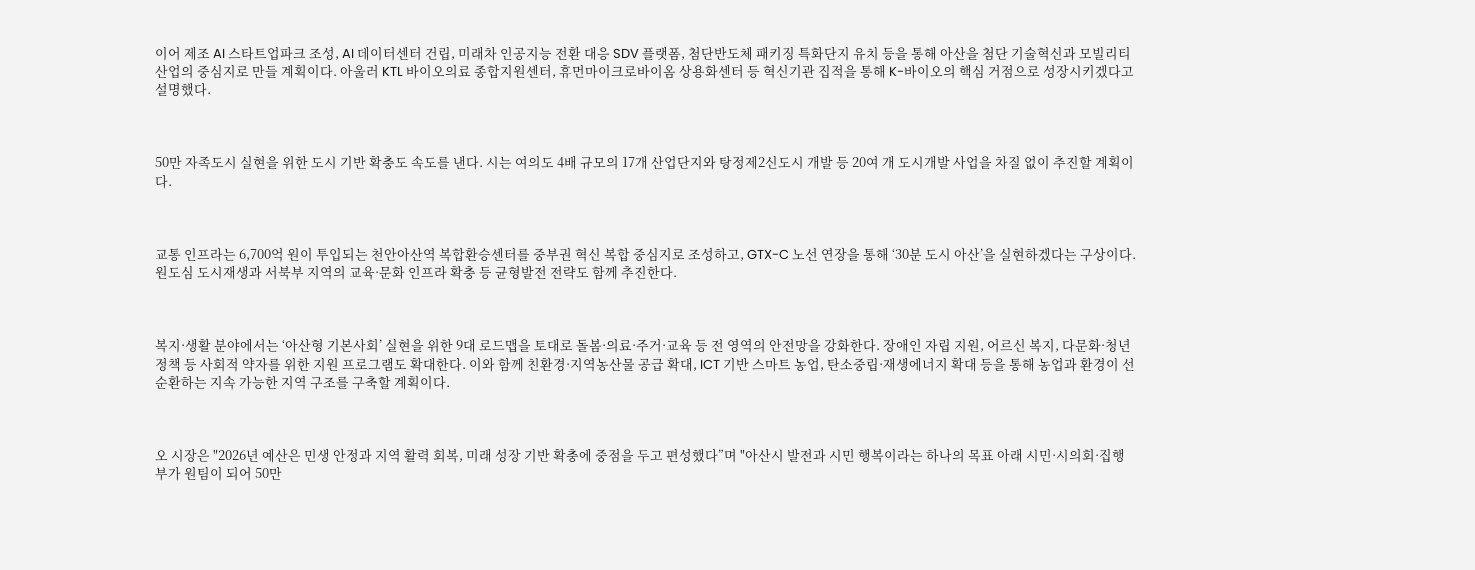이어 제조 AI 스타트업파크 조성, AI 데이터센터 건립, 미래차 인공지능 전환 대응 SDV 플랫폼, 첨단반도체 패키징 특화단지 유치 등을 통해 아산을 첨단 기술혁신과 모빌리티 산업의 중심지로 만들 계획이다. 아울러 KTL 바이오의료 종합지원센터, 휴먼마이크로바이옴 상용화센터 등 혁신기관 집적을 통해 K-바이오의 핵심 거점으로 성장시키겠다고 설명했다.



50만 자족도시 실현을 위한 도시 기반 확충도 속도를 낸다. 시는 여의도 4배 규모의 17개 산업단지와 탕정제2신도시 개발 등 20여 개 도시개발 사업을 차질 없이 추진할 계획이다.



교통 인프라는 6,700억 원이 투입되는 천안아산역 복합환승센터를 중부권 혁신 복합 중심지로 조성하고, GTX-C 노선 연장을 통해 ‘30분 도시 아산’을 실현하겠다는 구상이다. 원도심 도시재생과 서북부 지역의 교육·문화 인프라 확충 등 균형발전 전략도 함께 추진한다.



복지·생활 분야에서는 ‘아산형 기본사회’ 실현을 위한 9대 로드맵을 토대로 돌봄·의료·주거·교육 등 전 영역의 안전망을 강화한다. 장애인 자립 지원, 어르신 복지, 다문화·청년 정책 등 사회적 약자를 위한 지원 프로그램도 확대한다. 이와 함께 친환경·지역농산물 공급 확대, ICT 기반 스마트 농업, 탄소중립·재생에너지 확대 등을 통해 농업과 환경이 선순환하는 지속 가능한 지역 구조를 구축할 계획이다.



오 시장은 "2026년 예산은 민생 안정과 지역 활력 회복, 미래 성장 기반 확충에 중점을 두고 편성했다”며 "아산시 발전과 시민 행복이라는 하나의 목표 아래 시민·시의회·집행부가 원팀이 되어 50만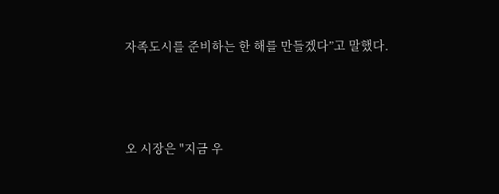자족도시를 준비하는 한 해를 만들겠다”고 말했다.



오 시장은 "지금 우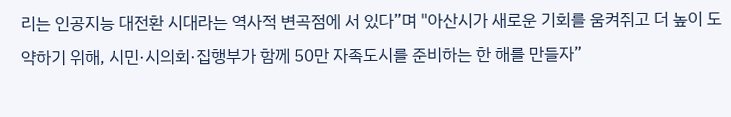리는 인공지능 대전환 시대라는 역사적 변곡점에 서 있다”며 "아산시가 새로운 기회를 움켜쥐고 더 높이 도약하기 위해, 시민·시의회·집행부가 함께 50만 자족도시를 준비하는 한 해를 만들자”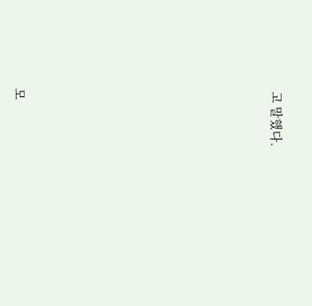고 말했다.














모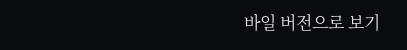바일 버전으로 보기